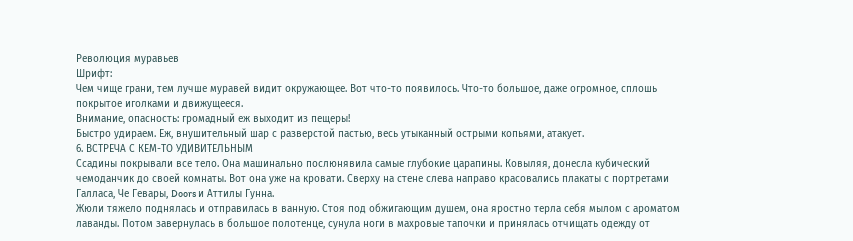Революция муравьев
Шрифт:
Чем чище грани, тем лучше муравей видит окружающее. Вот что-то появилось. Что-то большое, даже огромное, сплошь покрытое иголками и движущееся.
Внимание, опасность: громадный еж выходит из пещеры!
Быстро удираем. Еж, внушительный шар с разверстой пастью, весь утыканный острыми копьями, атакует.
6. ВСТРЕЧА С КЕМ-ТО УДИВИТЕЛЬНЫМ
Ссадины покрывали все тело. Она машинально послюнявила самые глубокие царапины. Ковыляя, донесла кубический чемоданчик до своей комнаты. Вот она уже на кровати. Сверху на стене слева направо красовались плакаты с портретами Галласа, Че Гевары, Doors и Аттилы Гунна.
Жюли тяжело поднялась и отправилась в ванную. Стоя под обжигающим душем, она яростно терла себя мылом с ароматом лаванды. Потом завернулась в большое полотенце, сунула ноги в махровые тапочки и принялась отчищать одежду от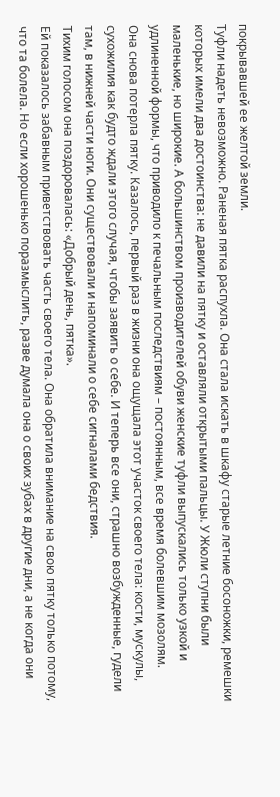покрывавшей ее желтой земли.
Туфли надеть невозможно. Раненая пятка распухла. Она стала искать в шкафу старые летние босоножки, ремешки которых имели два достоинства: не давили на пятку и оставляли открытыми пальцы. У Жюли ступни были маленькие, но широкие. А большинством производителей обуви женские туфли выпускались только узкой и удлиненной формы, что приводило к печальным последствиям – постоянным, все время болевшим мозолям.
Она снова потерла пятку. Казалось, первый раз в жизни она ощущала этот участок своего тела: кости, мускулы, сухожилия как будто ждали этого случая, чтобы заявить о себе. И теперь все они, страшно возбужденные, гудели там, в нижней части ноги. Они существовали и напоминали о себе сигналами бедствия.
Тихим голосом она поздоровалась: «Добрый день, пятка».
Ей показалось забавным приветствовать часть своего тела. Она обратила внимание на свою пятку только потому, что та болела. Но если хорошенько поразмыслить, разве думала она о своих зубах в другие дни, а не когда они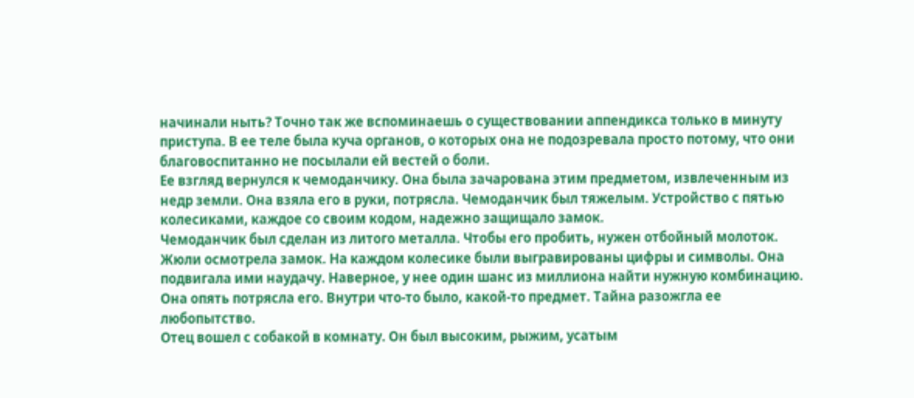начинали ныть? Точно так же вспоминаешь о существовании аппендикса только в минуту приступа. В ее теле была куча органов, о которых она не подозревала просто потому, что они благовоспитанно не посылали ей вестей о боли.
Ее взгляд вернулся к чемоданчику. Она была зачарована этим предметом, извлеченным из недр земли. Она взяла его в руки, потрясла. Чемоданчик был тяжелым. Устройство с пятью колесиками, каждое со своим кодом, надежно защищало замок.
Чемоданчик был сделан из литого металла. Чтобы его пробить, нужен отбойный молоток. Жюли осмотрела замок. На каждом колесике были выгравированы цифры и символы. Она подвигала ими наудачу. Наверное, у нее один шанс из миллиона найти нужную комбинацию.
Она опять потрясла его. Внутри что-то было, какой-то предмет. Тайна разожгла ее любопытство.
Отец вошел с собакой в комнату. Он был высоким, рыжим, усатым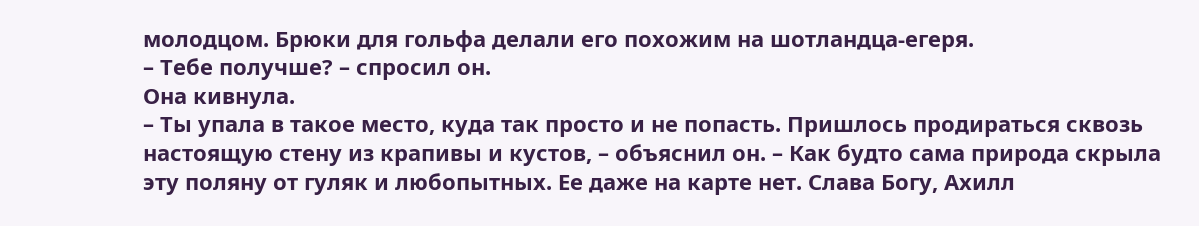молодцом. Брюки для гольфа делали его похожим на шотландца-егеря.
– Тебе получше? – спросил он.
Она кивнула.
– Ты упала в такое место, куда так просто и не попасть. Пришлось продираться сквозь настоящую стену из крапивы и кустов, – объяснил он. – Как будто сама природа скрыла эту поляну от гуляк и любопытных. Ее даже на карте нет. Слава Богу, Ахилл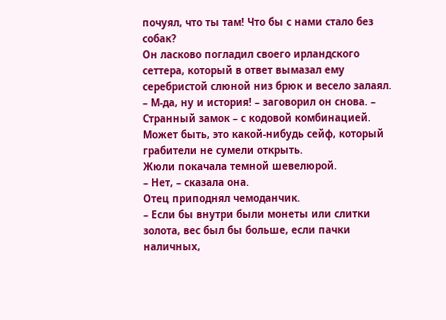почуял, что ты там! Что бы с нами стало без собак?
Он ласково погладил своего ирландского сеттера, который в ответ вымазал ему серебристой слюной низ брюк и весело залаял.
– М-да, ну и история! – заговорил он снова. – Странный замок – с кодовой комбинацией. Может быть, это какой-нибудь сейф, который грабители не сумели открыть.
Жюли покачала темной шевелюрой.
– Нет, – сказала она.
Отец приподнял чемоданчик.
– Если бы внутри были монеты или слитки золота, вес был бы больше, если пачки наличных,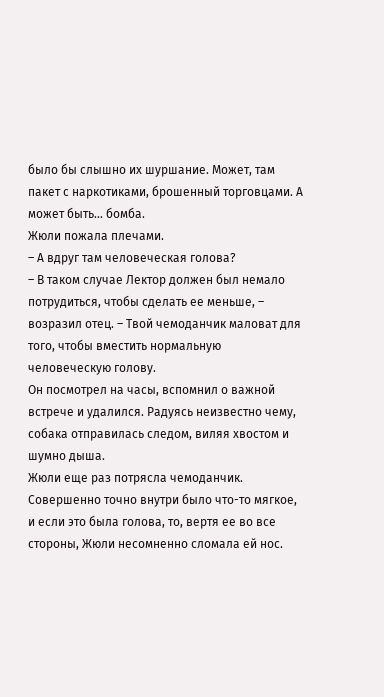было бы слышно их шуршание. Может, там пакет с наркотиками, брошенный торговцами. А может быть... бомба.
Жюли пожала плечами.
– А вдруг там человеческая голова?
– В таком случае Лектор должен был немало потрудиться, чтобы сделать ее меньше, – возразил отец. – Твой чемоданчик маловат для того, чтобы вместить нормальную человеческую голову.
Он посмотрел на часы, вспомнил о важной встрече и удалился. Радуясь неизвестно чему, собака отправилась следом, виляя хвостом и шумно дыша.
Жюли еще раз потрясла чемоданчик. Совершенно точно внутри было что-то мягкое, и если это была голова, то, вертя ее во все стороны, Жюли несомненно сломала ей нос.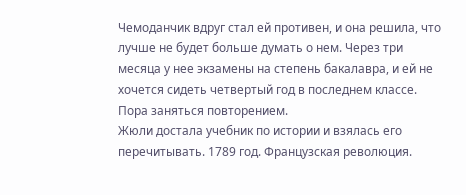Чемоданчик вдруг стал ей противен, и она решила, что лучше не будет больше думать о нем. Через три месяца у нее экзамены на степень бакалавра, и ей не хочется сидеть четвертый год в последнем классе. Пора заняться повторением.
Жюли достала учебник по истории и взялась его перечитывать. 1789 год. Французская революция.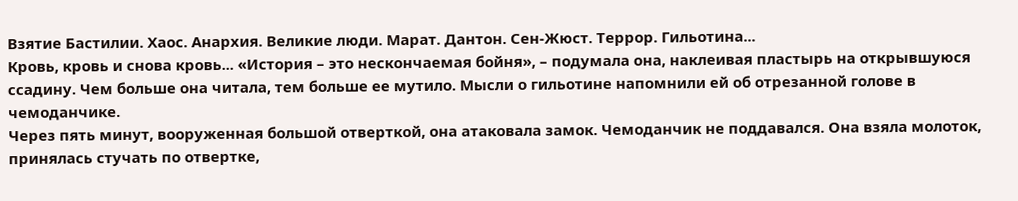Взятие Бастилии. Хаос. Анархия. Великие люди. Марат. Дантон. Сен-Жюст. Террор. Гильотина...
Кровь, кровь и снова кровь... «История – это нескончаемая бойня», – подумала она, наклеивая пластырь на открывшуюся ссадину. Чем больше она читала, тем больше ее мутило. Мысли о гильотине напомнили ей об отрезанной голове в чемоданчике.
Через пять минут, вооруженная большой отверткой, она атаковала замок. Чемоданчик не поддавался. Она взяла молоток, принялась стучать по отвертке,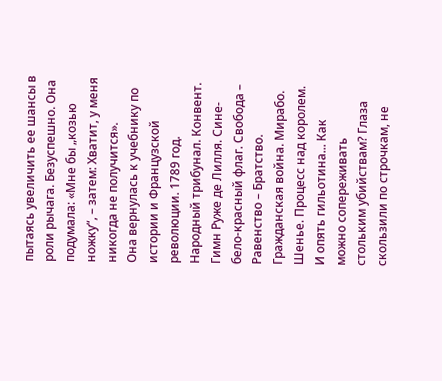пытаясь увеличить ее шансы в роли рычага. Безуспешно. Она подумала: «Мне бы „козью ножку“, – затем: Хватит, у меня никогда не получится».
Она вернулась к учебнику по истории и Французской революции. 1789 год. Народный трибунал. Конвент. Гимн Руже де Лилля. Сине-бело-красный флаг. Свобода – Равенство – Братство. Гражданская война. Мирабо. Шенье. Процесс над королем. И опять гильотина... Как можно сопереживать стольким убийствам? Глаза скользили по строчкам, не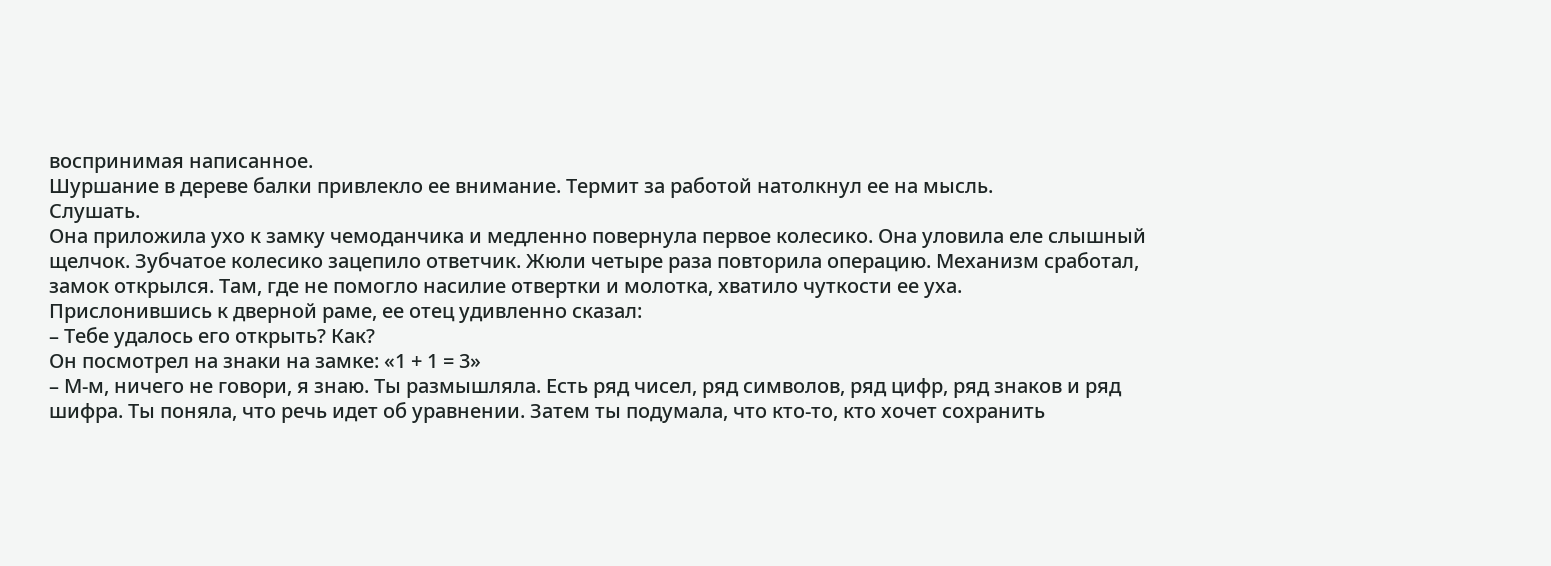воспринимая написанное.
Шуршание в дереве балки привлекло ее внимание. Термит за работой натолкнул ее на мысль.
Слушать.
Она приложила ухо к замку чемоданчика и медленно повернула первое колесико. Она уловила еле слышный щелчок. Зубчатое колесико зацепило ответчик. Жюли четыре раза повторила операцию. Механизм сработал, замок открылся. Там, где не помогло насилие отвертки и молотка, хватило чуткости ее уха.
Прислонившись к дверной раме, ее отец удивленно сказал:
– Тебе удалось его открыть? Как?
Он посмотрел на знаки на замке: «1 + 1 = 3»
– М-м, ничего не говори, я знаю. Ты размышляла. Есть ряд чисел, ряд символов, ряд цифр, ряд знаков и ряд шифра. Ты поняла, что речь идет об уравнении. Затем ты подумала, что кто-то, кто хочет сохранить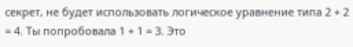секрет, не будет использовать логическое уравнение типа 2 + 2 = 4. Ты попробовала 1 + 1 = 3. Это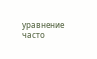уравнение часто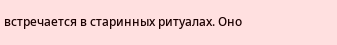встречается в старинных ритуалах. Оно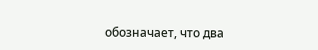обозначает, что два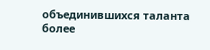объединившихся таланта более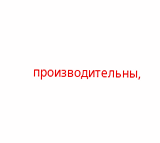производительны,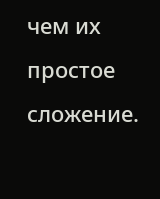чем их простое сложение.